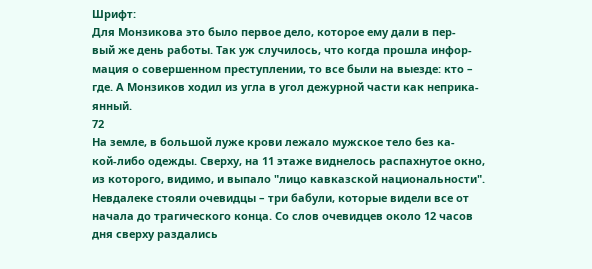Шрифт:
Для Монзикова это было первое дело, которое ему дали в пер-
вый же день работы. Так уж случилось, что когда прошла инфор-
мация о совершенном преступлении, то все были на выезде: кто –
где. А Монзиков ходил из угла в угол дежурной части как неприка-
янный.
72
На земле, в большой луже крови лежало мужское тело без ка-
кой-либо одежды. Сверху, на 11 этаже виднелось распахнутое окно,
из которого, видимо, и выпало "лицо кавказской национальности".
Невдалеке стояли очевидцы – три бабули, которые видели все от
начала до трагического конца. Со слов очевидцев около 12 часов
дня сверху раздались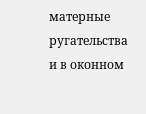матерные ругательства и в оконном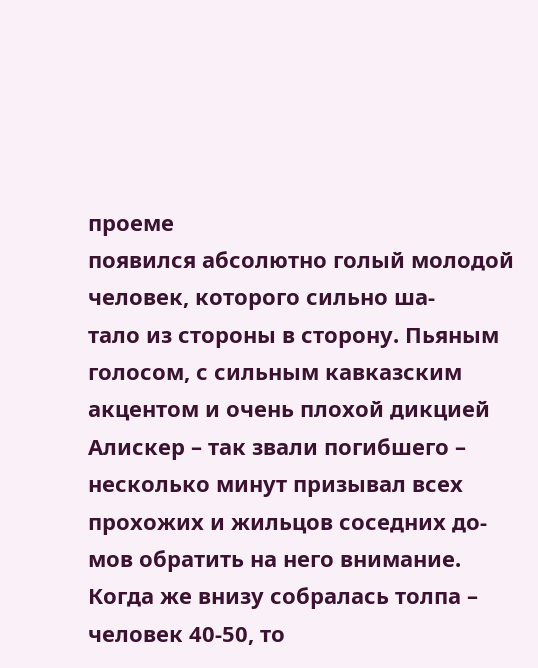проеме
появился абсолютно голый молодой человек, которого сильно ша-
тало из стороны в сторону. Пьяным голосом, с сильным кавказским
акцентом и очень плохой дикцией Алискер – так звали погибшего –
несколько минут призывал всех прохожих и жильцов соседних до-
мов обратить на него внимание. Когда же внизу собралась толпа –
человек 40-50, то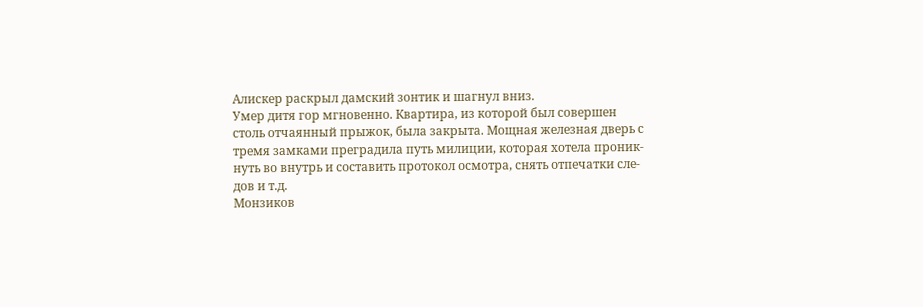Алискер раскрыл дамский зонтик и шагнул вниз.
Умер дитя гор мгновенно. Квартира, из которой был совершен
столь отчаянный прыжок, была закрыта. Мощная железная дверь с
тремя замками преградила путь милиции, которая хотела проник-
нуть во внутрь и составить протокол осмотра, снять отпечатки сле-
дов и т.д.
Монзиков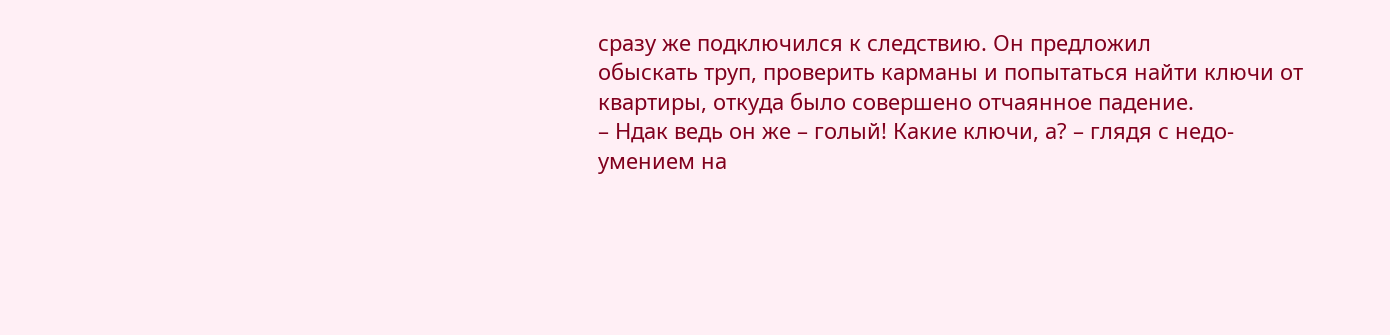сразу же подключился к следствию. Он предложил
обыскать труп, проверить карманы и попытаться найти ключи от
квартиры, откуда было совершено отчаянное падение.
– Ндак ведь он же – голый! Какие ключи, а? – глядя с недо-
умением на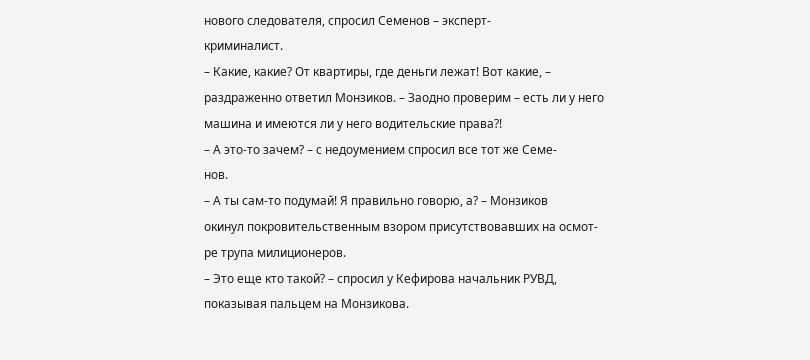нового следователя, спросил Семенов – эксперт-
криминалист.
– Какие, какие? От квартиры, где деньги лежат! Вот какие, –
раздраженно ответил Монзиков. – Заодно проверим – есть ли у него
машина и имеются ли у него водительские права?!
– А это-то зачем? – с недоумением спросил все тот же Семе-
нов.
– А ты сам-то подумай! Я правильно говорю, а? – Монзиков
окинул покровительственным взором присутствовавших на осмот-
ре трупа милиционеров.
– Это еще кто такой? – спросил у Кефирова начальник РУВД,
показывая пальцем на Монзикова.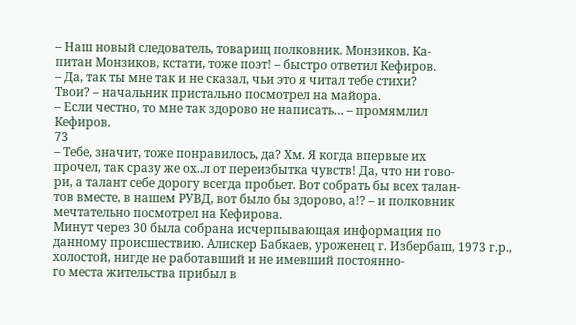– Наш новый следователь, товарищ полковник. Монзиков. Ка-
питан Монзиков, кстати, тоже поэт! – быстро ответил Кефиров.
– Да, так ты мне так и не сказал, чьи это я читал тебе стихи?
Твои? – начальник пристально посмотрел на майора.
– Если честно, то мне так здорово не написать… – промямлил
Кефиров.
73
– Тебе, значит, тоже понравилось, да? Хм. Я когда впервые их
прочел, так сразу же ох..л от переизбытка чувств! Да, что ни гово-
ри, а талант себе дорогу всегда пробьет. Вот собрать бы всех талан-
тов вместе, в нашем РУВД, вот было бы здорово, а!? – и полковник
мечтательно посмотрел на Кефирова.
Минут через 30 была собрана исчерпывающая информация по
данному происшествию. Алискер Бабкаев, уроженец г. Избербаш, 1973 г.р., холостой, нигде не работавший и не имевший постоянно-
го места жительства прибыл в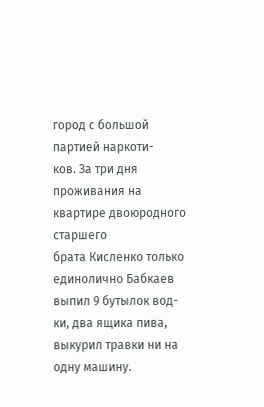город с большой партией наркоти-
ков. За три дня проживания на квартире двоюродного старшего
брата Кисленко только единолично Бабкаев выпил 9 бутылок вод-
ки, два ящика пива, выкурил травки ни на одну машину.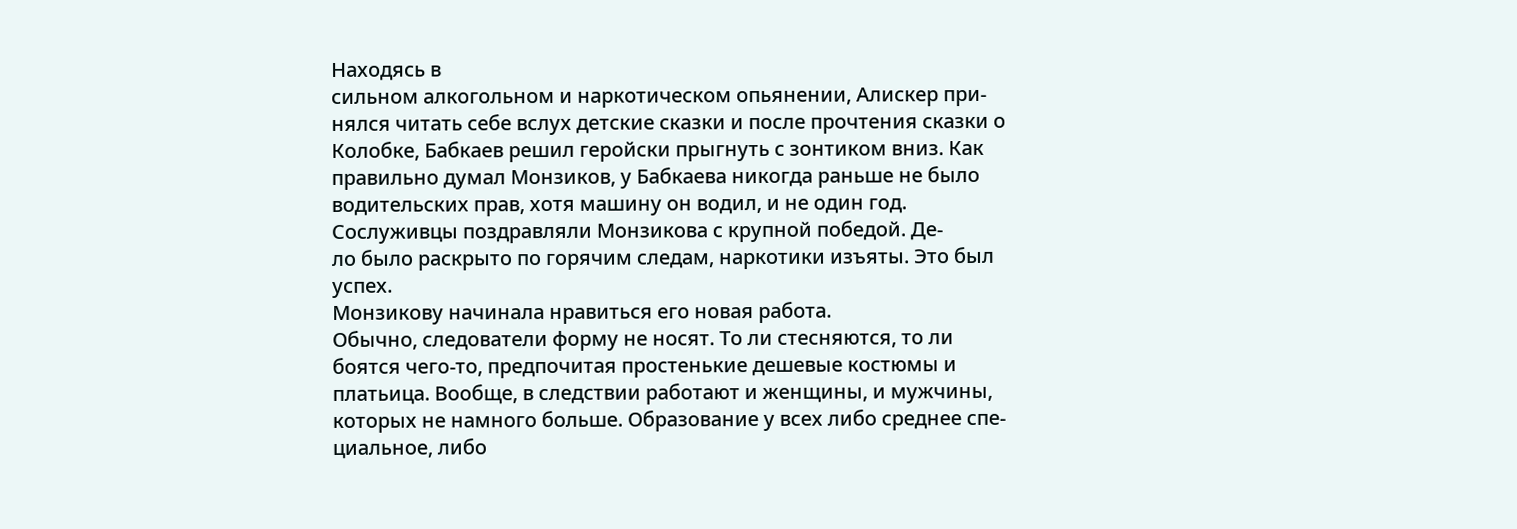Находясь в
сильном алкогольном и наркотическом опьянении, Алискер при-
нялся читать себе вслух детские сказки и после прочтения сказки о
Колобке, Бабкаев решил геройски прыгнуть с зонтиком вниз. Как
правильно думал Монзиков, у Бабкаева никогда раньше не было
водительских прав, хотя машину он водил, и не один год.
Сослуживцы поздравляли Монзикова с крупной победой. Де-
ло было раскрыто по горячим следам, наркотики изъяты. Это был
успех.
Монзикову начинала нравиться его новая работа.
Обычно, следователи форму не носят. То ли стесняются, то ли
боятся чего-то, предпочитая простенькие дешевые костюмы и
платьица. Вообще, в следствии работают и женщины, и мужчины,
которых не намного больше. Образование у всех либо среднее спе-
циальное, либо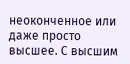неоконченное или даже просто высшее. С высшим